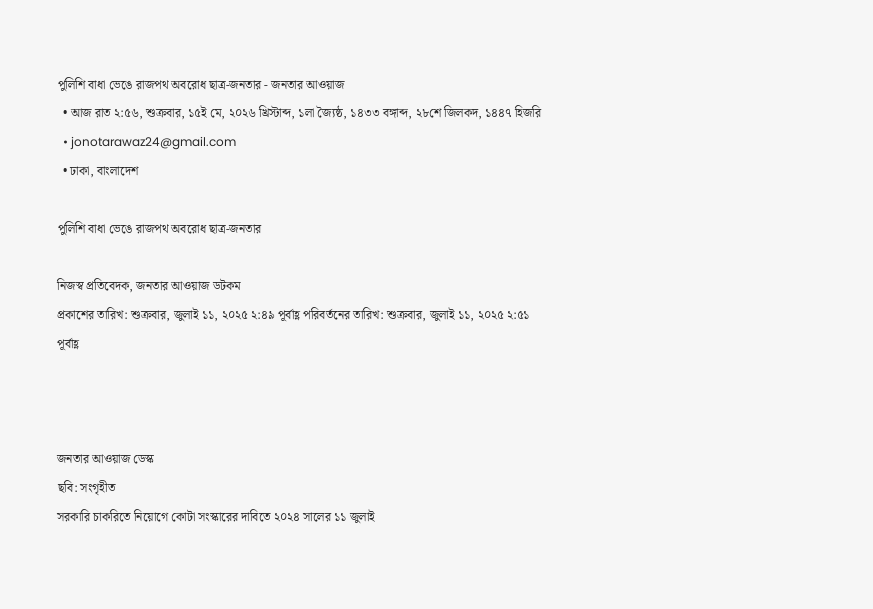পুলিশি বাধা ভেঙে রাজপথ অবরোধ ছাত্র-জনতার - জনতার আওয়াজ
  • আজ রাত ২:৫৬, শুক্রবার, ১৫ই মে, ২০২৬ খ্রিস্টাব্দ, ১লা জ্যৈষ্ঠ, ১৪৩৩ বঙ্গাব্দ, ২৮শে জিলকদ, ১৪৪৭ হিজরি
  • jonotarawaz24@gmail.com
  • ঢাকা, বাংলাদেশ

পুলিশি বাধা ভেঙে রাজপথ অবরোধ ছাত্র-জনতার

নিজস্ব প্রতিবেদক, জনতার আওয়াজ ডটকম
প্রকাশের তারিখ: শুক্রবার, জুলাই ১১, ২০২৫ ২:৪৯ পূর্বাহ্ণ পরিবর্তনের তারিখ: শুক্রবার, জুলাই ১১, ২০২৫ ২:৫১ পূর্বাহ্ণ



জনতার আওয়াজ ডেস্ক
ছবি: সংগৃহীত
সরকারি চাকরিতে নিয়োগে কোটা সংস্কারের দাবিতে ২০২৪ সালের ১১ জুলাই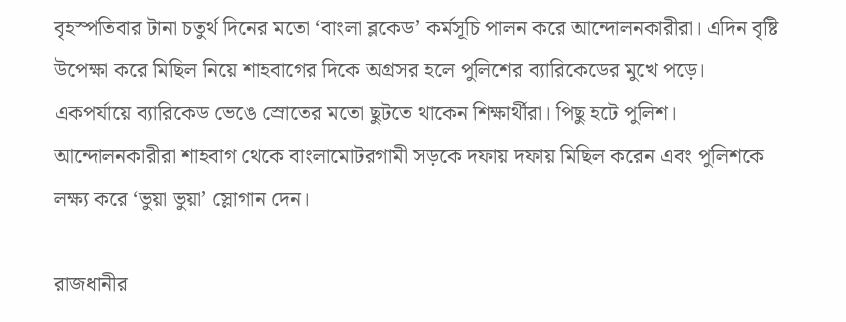বৃহস্পতিবার টানা চতুর্থ দিনের মতো ‘বাংলা ব্লকেড’ কর্মসূচি পালন করে আন্দোলনকারীরা। এদিন বৃষ্টি উপেক্ষা করে মিছিল নিয়ে শাহবাগের দিকে অগ্রসর হলে পুলিশের ব্যারিকেডের মুখে পড়ে। একপর্যায়ে ব্যারিকেড ভেঙে স্রোতের মতো ছুটতে থাকেন শিক্ষার্থীরা। পিছু হটে পুলিশ। আন্দোলনকারীরা শাহবাগ থেকে বাংলামোটরগামী সড়কে দফায় দফায় মিছিল করেন এবং পুলিশকে লক্ষ্য করে ‘ভুয়া ভুয়া’ স্লোগান দেন।

রাজধানীর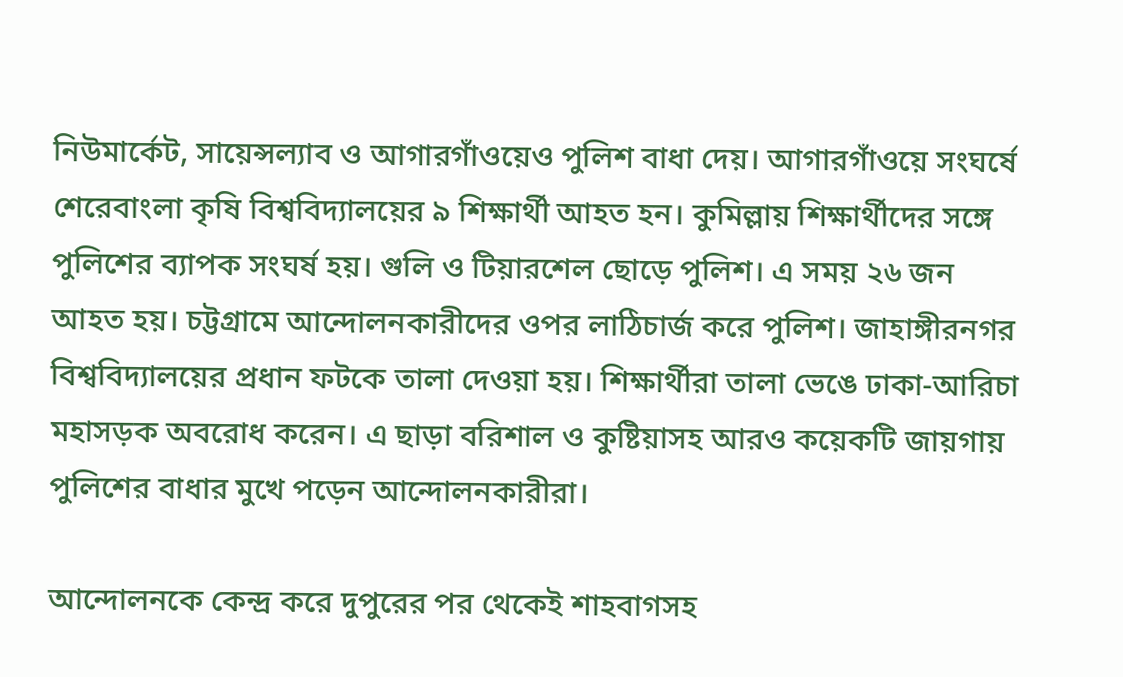নিউমার্কেট, সায়েন্সল্যাব ও আগারগাঁওয়েও পুলিশ বাধা দেয়। আগারগাঁওয়ে সংঘর্ষে শেরেবাংলা কৃষি বিশ্ববিদ্যালয়ের ৯ শিক্ষার্থী আহত হন। কুমিল্লায় শিক্ষার্থীদের সঙ্গে পুলিশের ব্যাপক সংঘর্ষ হয়। গুলি ও টিয়ারশেল ছোড়ে পুলিশ। এ সময় ২৬ জন আহত হয়। চট্টগ্রামে আন্দোলনকারীদের ওপর লাঠিচার্জ করে পুলিশ। জাহাঙ্গীরনগর বিশ্ববিদ্যালয়ের প্রধান ফটকে তালা দেওয়া হয়। শিক্ষার্থীরা তালা ভেঙে ঢাকা-আরিচা মহাসড়ক অবরোধ করেন। এ ছাড়া বরিশাল ও কুষ্টিয়াসহ আরও কয়েকটি জায়গায় পুলিশের বাধার মুখে পড়েন আন্দোলনকারীরা।

আন্দোলনকে কেন্দ্র করে দুপুরের পর থেকেই শাহবাগসহ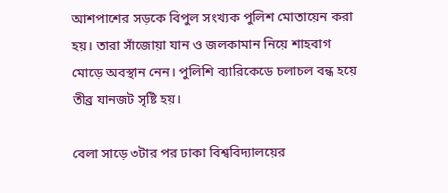আশপাশের সড়কে বিপুল সংখ্যক পুলিশ মোতায়েন করা হয়। তারা সাঁজোয়া যান ও জলকামান নিয়ে শাহবাগ মোড়ে অবস্থান নেন। পুলিশি ব্যারিকেডে চলাচল বন্ধ হয়ে তীব্র যানজট সৃষ্টি হয়।

বেলা সাড়ে ৩টার পর ঢাকা বিশ্ববিদ্যালয়ের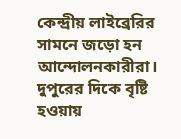কেন্দ্রীয় লাইব্রেরির সামনে জড়ো হন আন্দোলনকারীরা। দুপুরের দিকে বৃষ্টি হওয়ায়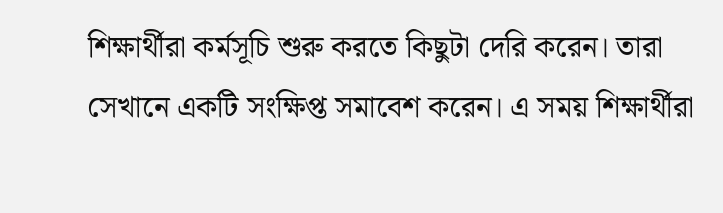শিক্ষার্থীরা কর্মসূচি শুরু করতে কিছুটা দেরি করেন। তারা সেখানে একটি সংক্ষিপ্ত সমাবেশ করেন। এ সময় শিক্ষার্থীরা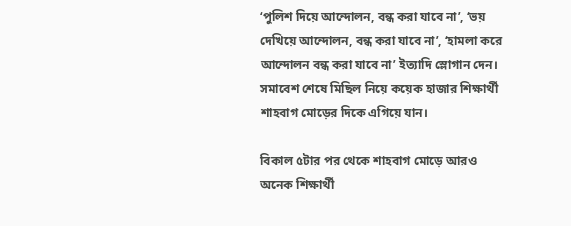‘পুলিশ দিয়ে আন্দোলন, বন্ধ করা যাবে না’, ‘ভয় দেখিয়ে আন্দোলন, বন্ধ করা যাবে না’, ‘হামলা করে আন্দোলন বন্ধ করা যাবে না’ ইত্যাদি স্লোগান দেন। সমাবেশ শেষে মিছিল নিয়ে কয়েক হাজার শিক্ষার্থী শাহবাগ মোড়ের দিকে এগিয়ে যান।

বিকাল ৫টার পর থেকে শাহবাগ মোড়ে আরও অনেক শিক্ষার্থী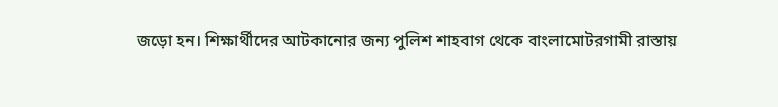জড়ো হন। শিক্ষার্থীদের আটকানোর জন্য পুলিশ শাহবাগ থেকে বাংলামোটরগামী রাস্তায়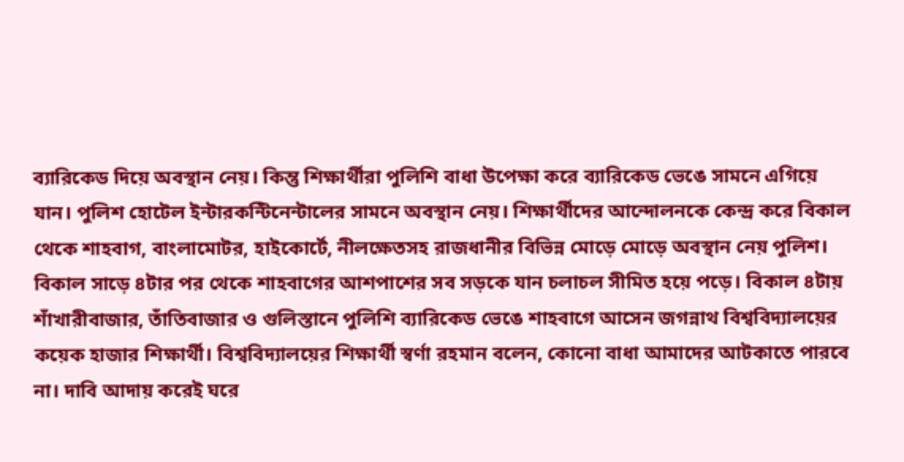ব্যারিকেড দিয়ে অবস্থান নেয়। কিন্তু শিক্ষার্থীরা পুলিশি বাধা উপেক্ষা করে ব্যারিকেড ভেঙে সামনে এগিয়ে যান। পুলিশ হোটেল ইন্টারকন্টিনেন্টালের সামনে অবস্থান নেয়। শিক্ষার্থীদের আন্দোলনকে কেন্দ্র করে বিকাল থেকে শাহবাগ, বাংলামোটর, হাইকোর্টে, নীলক্ষেতসহ রাজধানীর বিভিন্ন মোড়ে মোড়ে অবস্থান নেয় পুলিশ। বিকাল সাড়ে ৪টার পর থেকে শাহবাগের আশপাশের সব সড়কে যান চলাচল সীমিত হয়ে পড়ে। বিকাল ৪টায় শাঁখারীবাজার, তাঁতিবাজার ও গুলিস্তানে পুলিশি ব্যারিকেড ভেঙে শাহবাগে আসেন জগন্নাথ বিশ্ববিদ্যালয়ের কয়েক হাজার শিক্ষার্থী। বিশ্ববিদ্যালয়ের শিক্ষার্থী স্বর্ণা রহমান বলেন, কোনো বাধা আমাদের আটকাতে পারবে না। দাবি আদায় করেই ঘরে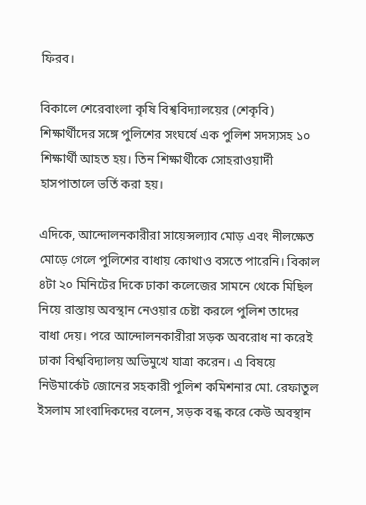ফিরব।

বিকালে শেরেবাংলা কৃষি বিশ্ববিদ্যালয়ের (শেকৃবি) শিক্ষার্থীদের সঙ্গে পুলিশের সংঘর্ষে এক পুলিশ সদস্যসহ ১০ শিক্ষার্থী আহত হয়। তিন শিক্ষার্থীকে সোহরাওয়ার্দী হাসপাতালে ভর্তি করা হয়।

এদিকে, আন্দোলনকারীরা সায়েন্সল্যাব মোড় এবং নীলক্ষেত মোড়ে গেলে পুলিশের বাধায় কোথাও বসতে পারেনি। বিকাল ৪টা ২০ মিনিটের দিকে ঢাকা কলেজের সামনে থেকে মিছিল নিয়ে রাস্তায় অবস্থান নেওয়ার চেষ্টা করলে পুলিশ তাদের বাধা দেয়। পরে আন্দোলনকারীরা সড়ক অবরোধ না করেই ঢাকা বিশ্ববিদ্যালয় অভিমুখে যাত্রা করেন। এ বিষয়ে নিউমার্কেট জোনের সহকারী পুলিশ কমিশনার মো. রেফাতুল ইসলাম সাংবাদিকদের বলেন, সড়ক বন্ধ করে কেউ অবস্থান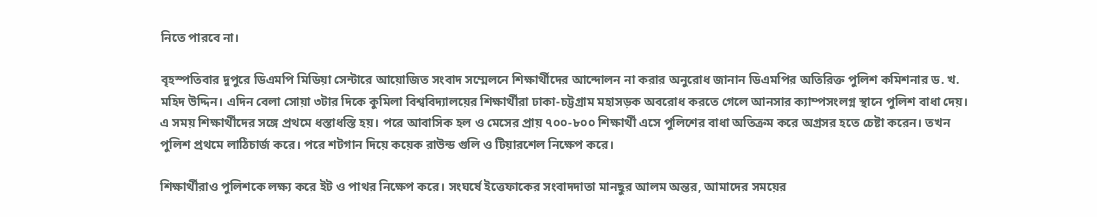নিতে পারবে না।

বৃহস্পতিবার দুপুরে ডিএমপি মিডিয়া সেন্টারে আয়োজিত সংবাদ সম্মেলনে শিক্ষার্থীদের আন্দোলন না করার অনুরোধ জানান ডিএমপির অতিরিক্ত পুলিশ কমিশনার ড. খ. মহিদ উদ্দিন। এদিন বেলা সোয়া ৩টার দিকে কুমিলা বিশ্ববিদ্যালয়ের শিক্ষার্থীরা ঢাকা-চট্টগ্রাম মহাসড়ক অবরোধ করতে গেলে আনসার ক্যাম্পসংলগ্ন স্থানে পুলিশ বাধা দেয়। এ সময় শিক্ষার্থীদের সঙ্গে প্রথমে ধস্তাধস্তি হয়। পরে আবাসিক হল ও মেসের প্রায় ৭০০-৮০০ শিক্ষার্থী এসে পুলিশের বাধা অতিক্রম করে অগ্রসর হতে চেষ্টা করেন। তখন পুলিশ প্রথমে লাঠিচার্জ করে। পরে শটগান দিয়ে কয়েক রাউন্ড গুলি ও টিয়ারশেল নিক্ষেপ করে।

শিক্ষার্থীরাও পুলিশকে লক্ষ্য করে ইট ও পাথর নিক্ষেপ করে। সংঘর্ষে ইত্তেফাকের সংবাদদাতা মানছুর আলম অন্তর, আমাদের সময়ের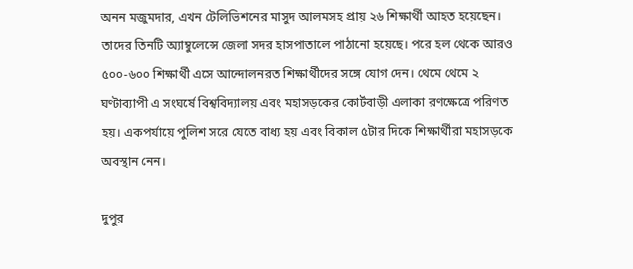অনন মজুমদার, এখন টেলিভিশনের মাসুদ আলমসহ প্রায় ২৬ শিক্ষার্থী আহত হয়েছেন। তাদের তিনটি অ্যাম্বুলেন্সে জেলা সদর হাসপাতালে পাঠানো হয়েছে। পরে হল থেকে আরও ৫০০-৬০০ শিক্ষার্থী এসে আন্দোলনরত শিক্ষার্থীদের সঙ্গে যোগ দেন। থেমে থেমে ২ ঘণ্টাব্যাপী এ সংঘর্ষে বিশ্ববিদ্যালয় এবং মহাসড়কের কোর্টবাড়ী এলাকা রণক্ষেত্রে পরিণত হয়। একপর্যায়ে পুলিশ সরে যেতে বাধ্য হয় এবং বিকাল ৫টার দিকে শিক্ষার্থীরা মহাসড়কে অবস্থান নেন।

দুপুর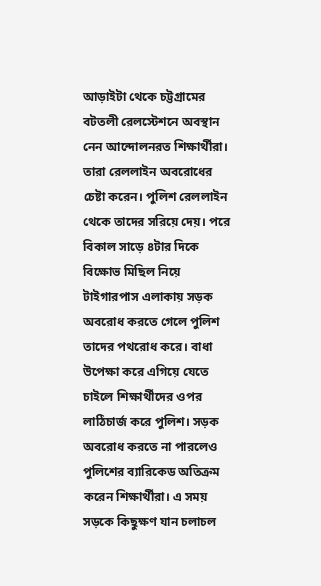আড়াইটা থেকে চট্টগ্রামের বটতলী রেলস্টেশনে অবস্থান নেন আন্দোলনরত শিক্ষার্থীরা। তারা রেললাইন অবরোধের চেষ্টা করেন। পুলিশ রেললাইন থেকে তাদের সরিয়ে দেয়। পরে বিকাল সাড়ে ৪টার দিকে বিক্ষোভ মিছিল নিয়ে টাইগারপাস এলাকায় সড়ক অবরোধ করতে গেলে পুলিশ তাদের পথরোধ করে। বাধা উপেক্ষা করে এগিয়ে যেতে চাইলে শিক্ষার্থীদের ওপর লাঠিচার্জ করে পুলিশ। সড়ক অবরোধ করতে না পারলেও পুলিশের ব্যারিকেড অতিক্রম করেন শিক্ষার্থীরা। এ সময় সড়কে কিছুক্ষণ যান চলাচল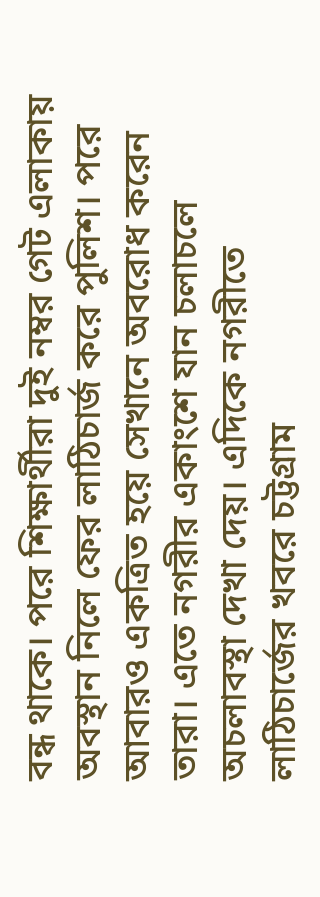বন্ধ থাকে। পরে শিক্ষার্থীরা দুই নম্বর গেট এলাকায় অবস্থান নিলে ফের লাঠিচার্জ করে পুলিশ। পরে আবারও একত্রিত হয়ে সেখানে অবরোধ করেন তারা। এতে নগরীর একাংশে যান চলাচলে অচলাবস্থা দেখা দেয়। এদিকে নগরীতে লাঠিচার্জের খবরে চট্টগ্রাম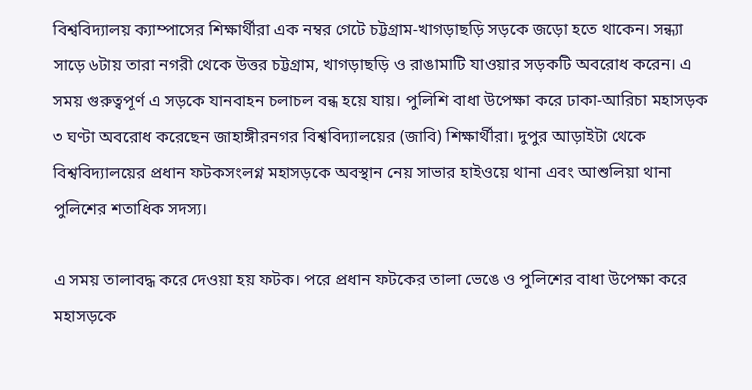বিশ্ববিদ্যালয় ক্যাম্পাসের শিক্ষার্থীরা এক নম্বর গেটে চট্টগ্রাম-খাগড়াছড়ি সড়কে জড়ো হতে থাকেন। সন্ধ্যা সাড়ে ৬টায় তারা নগরী থেকে উত্তর চট্টগ্রাম, খাগড়াছড়ি ও রাঙামাটি যাওয়ার সড়কটি অবরোধ করেন। এ সময় গুরুত্বপূর্ণ এ সড়কে যানবাহন চলাচল বন্ধ হয়ে যায়। পুলিশি বাধা উপেক্ষা করে ঢাকা-আরিচা মহাসড়ক ৩ ঘণ্টা অবরোধ করেছেন জাহাঙ্গীরনগর বিশ্ববিদ্যালয়ের (জাবি) শিক্ষার্থীরা। দুপুর আড়াইটা থেকে বিশ্ববিদ্যালয়ের প্রধান ফটকসংলগ্ন মহাসড়কে অবস্থান নেয় সাভার হাইওয়ে থানা এবং আশুলিয়া থানা পুলিশের শতাধিক সদস্য।

এ সময় তালাবদ্ধ করে দেওয়া হয় ফটক। পরে প্রধান ফটকের তালা ভেঙে ও পুলিশের বাধা উপেক্ষা করে মহাসড়কে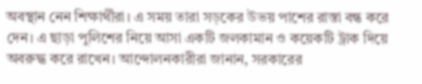অবস্থান নেন শিক্ষার্থীরা। এ সময় তারা সড়কের উভয় পাশের রাস্তা বন্ধ করে দেন। এ ছাড়া পুলিশের নিয়ে আসা একটি জলকামান ও কয়েকটি ট্রাক দিয়ে অবরুদ্ধ করে রাখেন। আন্দোলনকারীরা জানান, সরকারের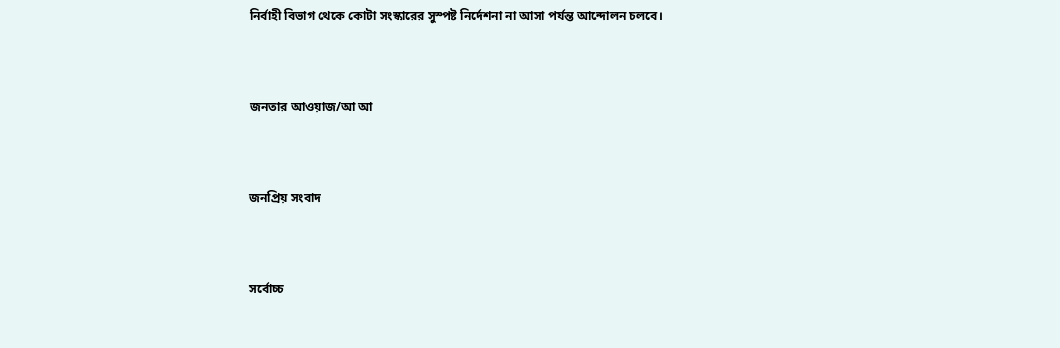নির্বাহী বিভাগ থেকে কোটা সংস্কারের সুস্পষ্ট নির্দেশনা না আসা পর্যন্ত আন্দোলন চলবে।



জনতার আওয়াজ/আ আ



জনপ্রিয় সংবাদ



সর্বোচ্চ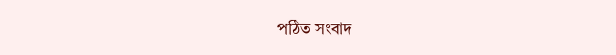পঠিত সংবাদ